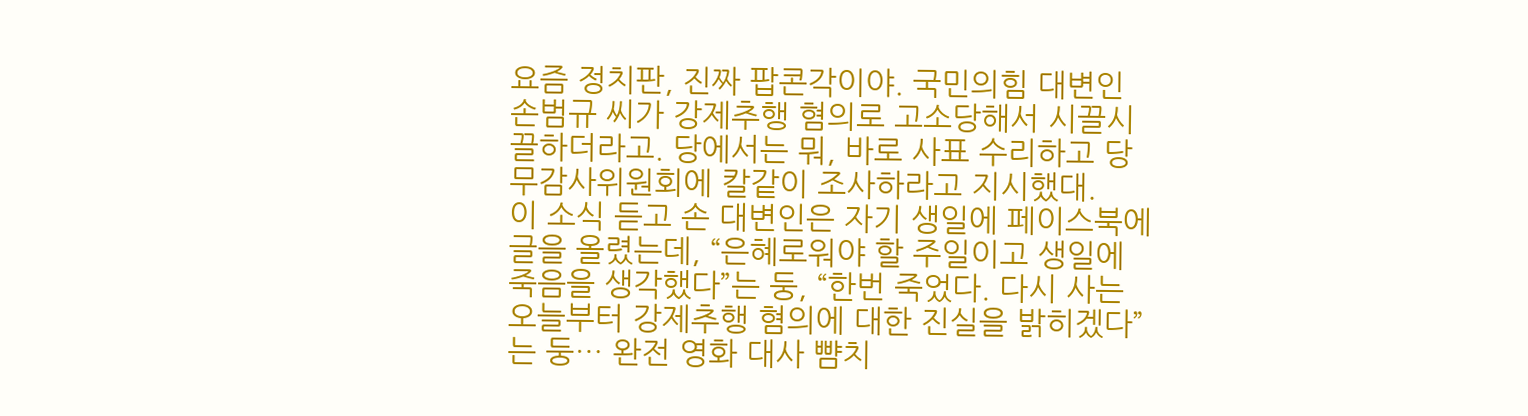요즘 정치판, 진짜 팝콘각이야. 국민의힘 대변인 손범규 씨가 강제추행 혐의로 고소당해서 시끌시끌하더라고. 당에서는 뭐, 바로 사표 수리하고 당무감사위원회에 칼같이 조사하라고 지시했대.
이 소식 듣고 손 대변인은 자기 생일에 페이스북에 글을 올렸는데, “은혜로워야 할 주일이고 생일에 죽음을 생각했다”는 둥, “한번 죽었다. 다시 사는 오늘부터 강제추행 혐의에 대한 진실을 밝히겠다”는 둥… 완전 영화 대사 뺨치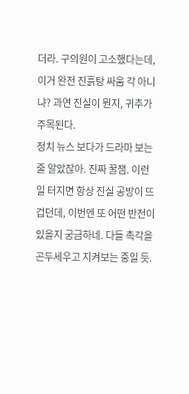더라. 구의원이 고소했다는데, 이거 완전 진흙탕 싸움 각 아니냐? 과연 진실이 뭔지, 귀추가 주목된다.
정치 뉴스 보다가 드라마 보는 줄 알았잖아. 진짜 꿀잼. 이런 일 터지면 항상 진실 공방이 뜨겁던데, 이번엔 또 어떤 반전이 있을지 궁금하네. 다들 촉각을 곤두세우고 지켜보는 중일 듯.